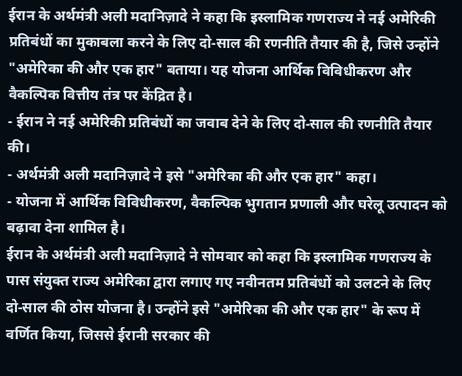ईरान के अर्थमंत्री अली मदानिज़ादे ने कहा कि इस्लामिक गणराज्य ने नई अमेरिकी प्रतिबंधों का मुकाबला करने के लिए दो‑साल की रणनीति तैयार की है, जिसे उन्होंने "अमेरिका की और एक हार" बताया। यह योजना आर्थिक विविधीकरण और वैकल्पिक वित्तीय तंत्र पर केंद्रित है।
- ईरान ने नई अमेरिकी प्रतिबंधों का जवाब देने के लिए दो‑साल की रणनीति तैयार की।
- अर्थमंत्री अली मदानिज़ादे ने इसे "अमेरिका की और एक हार" कहा।
- योजना में आर्थिक विविधीकरण, वैकल्पिक भुगतान प्रणाली और घरेलू उत्पादन को बढ़ावा देना शामिल है।
ईरान के अर्थमंत्री अली मदानिज़ादे ने सोमवार को कहा कि इस्लामिक गणराज्य के पास संयुक्त राज्य अमेरिका द्वारा लगाए गए नवीनतम प्रतिबंधों को उलटने के लिए दो‑साल की ठोस योजना है। उन्होंने इसे "अमेरिका की और एक हार" के रूप में वर्णित किया, जिससे ईरानी सरकार की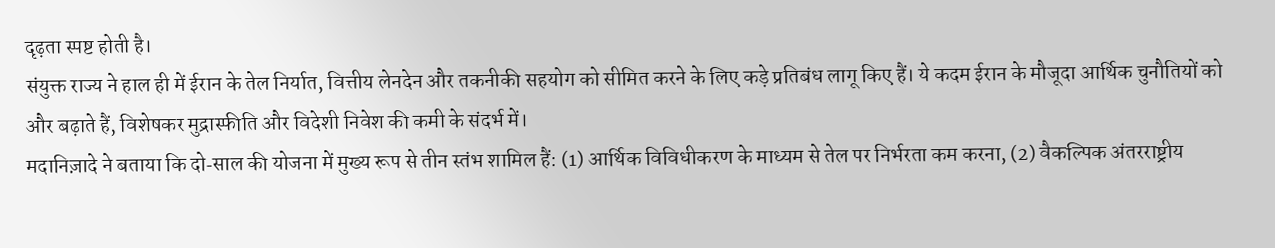दृढ़ता स्पष्ट होती है।
संयुक्त राज्य ने हाल ही में ईरान के तेल निर्यात, वित्तीय लेनदेन और तकनीकी सहयोग को सीमित करने के लिए कड़े प्रतिबंध लागू किए हैं। ये कदम ईरान के मौजूदा आर्थिक चुनौतियों को और बढ़ाते हैं, विशेषकर मुद्रास्फीति और विदेशी निवेश की कमी के संदर्भ में।
मदानिज़ादे ने बताया कि दो‑साल की योजना में मुख्य रूप से तीन स्तंभ शामिल हैं: (1) आर्थिक विविधीकरण के माध्यम से तेल पर निर्भरता कम करना, (2) वैकल्पिक अंतरराष्ट्रीय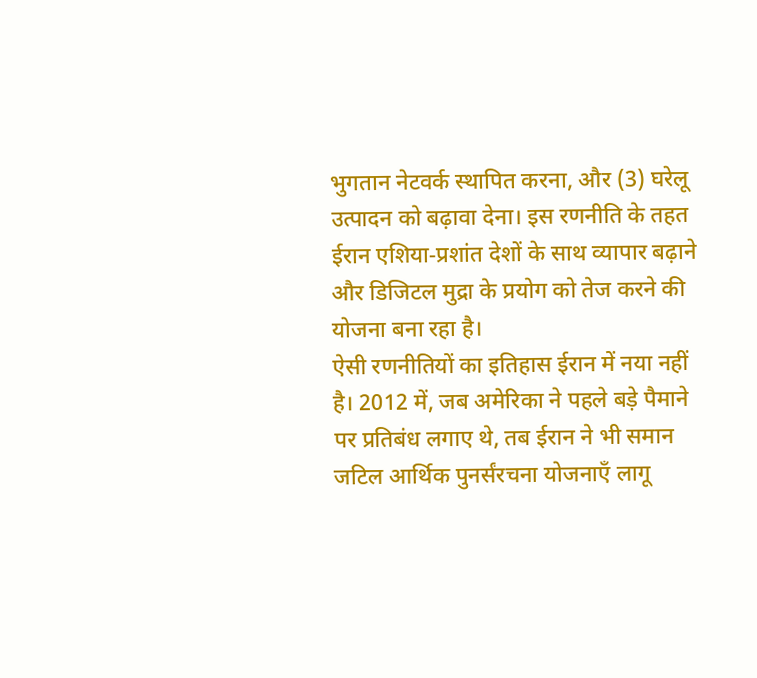भुगतान नेटवर्क स्थापित करना, और (3) घरेलू उत्पादन को बढ़ावा देना। इस रणनीति के तहत ईरान एशिया‑प्रशांत देशों के साथ व्यापार बढ़ाने और डिजिटल मुद्रा के प्रयोग को तेज करने की योजना बना रहा है।
ऐसी रणनीतियों का इतिहास ईरान में नया नहीं है। 2012 में, जब अमेरिका ने पहले बड़े पैमाने पर प्रतिबंध लगाए थे, तब ईरान ने भी समान जटिल आर्थिक पुनर्संरचना योजनाएँ लागू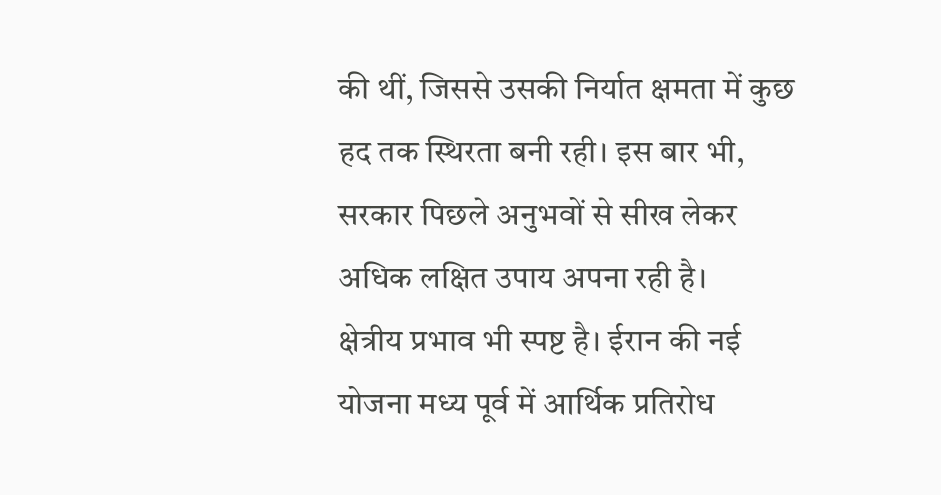की थीं, जिससे उसकी निर्यात क्षमता में कुछ हद तक स्थिरता बनी रही। इस बार भी, सरकार पिछले अनुभवों से सीख लेकर अधिक लक्षित उपाय अपना रही है।
क्षेत्रीय प्रभाव भी स्पष्ट है। ईरान की नई योजना मध्य पूर्व में आर्थिक प्रतिरोध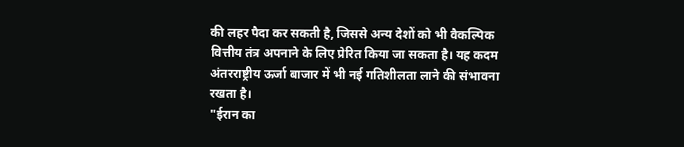की लहर पैदा कर सकती है, जिससे अन्य देशों को भी वैकल्पिक वित्तीय तंत्र अपनाने के लिए प्रेरित किया जा सकता है। यह कदम अंतरराष्ट्रीय ऊर्जा बाजार में भी नई गतिशीलता लाने की संभावना रखता है।
"ईरान का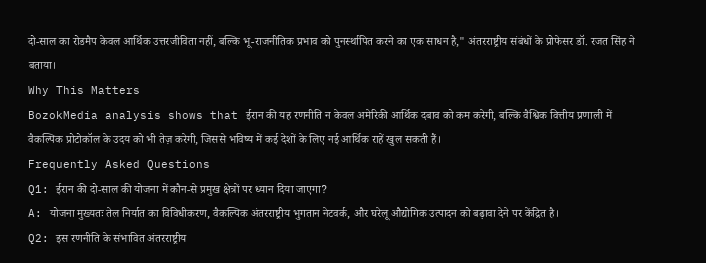दो‑साल का रोडमैप केवल आर्थिक उत्तरजीविता नहीं, बल्कि भू-राजनीतिक प्रभाव को पुनर्स्थापित करने का एक साधन है," अंतरराष्ट्रीय संबंधों के प्रोफेसर डॉ. रजत सिंह ने बताया।
Why This Matters
BozokMedia analysis shows that ईरान की यह रणनीति न केवल अमेरिकी आर्थिक दबाव को कम करेगी, बल्कि वैश्विक वित्तीय प्रणाली में वैकल्पिक प्रोटोकॉल के उदय को भी तेज़ करेगी, जिससे भविष्य में कई देशों के लिए नई आर्थिक राहें खुल सकती हैं।
Frequently Asked Questions
Q1: ईरान की दो‑साल की योजना में कौन‑से प्रमुख क्षेत्रों पर ध्यान दिया जाएगा?
A: योजना मुख्यतः तेल निर्यात का विविधीकरण, वैकल्पिक अंतरराष्ट्रीय भुगतान नेटवर्क, और घरेलू औद्योगिक उत्पादन को बढ़ावा देने पर केंद्रित है।
Q2: इस रणनीति के संभावित अंतरराष्ट्रीय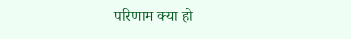परिणाम क्या हो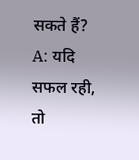सकते हैं?
A: यदि सफल रही, तो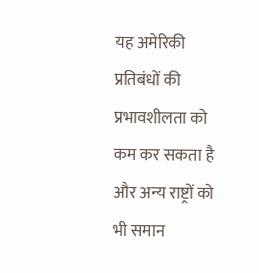यह अमेरिकी प्रतिबंधों की प्रभावशीलता को कम कर सकता है और अन्य राष्ट्रों को भी समान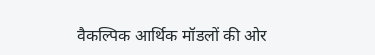वैकल्पिक आर्थिक मॉडलों की ओर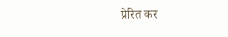प्रेरित कर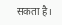सकता है।